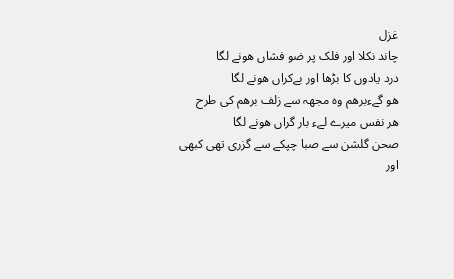غزل
چاند نکلا اور فلک پر ضو فشاں هونے لگا
درد یادوں کا بڑها اور بےکراں هونے لگا
هو گےءبرهم وہ مجهہ سے زلف برهم کی طرح
هر نفس میرے لےء بار گراں هونے لگا
صحن گلشن سے صبا چپکے سے گزری تهی کبهی
اور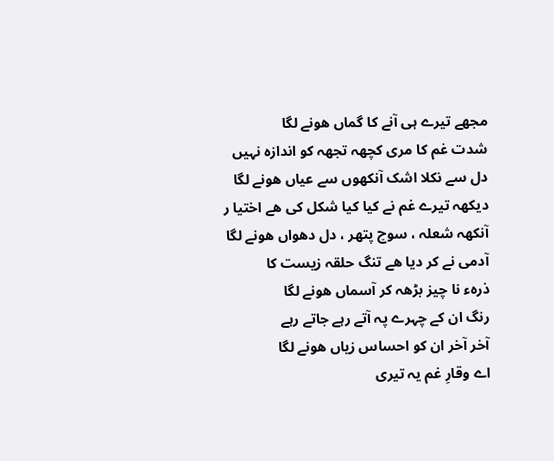مجهے تیرے ہی آنے کا گماں هونے لگا
شدت غم کا مری کچهہ تجهہ کو اندازہ نہیں
دل سے نکلا اشک آنکهوں سے عیاں هونے لگا
دیکهہ تیرے غم نے کیا کیا شکل کی هے اختیا ر
آنکهہ شعلہ ، سوچ پتهر ، دل دهواں هونے لگا
آدمی نے کر دیا هے تنگ حلقہ زیست کا
ذرهء نا چیز بڑهہ کر آسماں هونے لگا
رنگ ان کے چہرے پہ آتے رہے جاتے رہے
آخر آخر ان کو احساس زیاں هونے لگا
اے وقارِ غم یہ تیری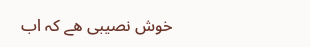خوش نصیبی هے کہ اب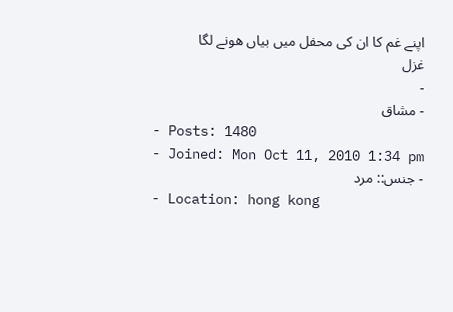اپنے غم کا ان کی محفل میں بیاں هونے لگا
غزل
-
- مشاق
- Posts: 1480
- Joined: Mon Oct 11, 2010 1:34 pm
- جنس:: مرد
- Location: hong kong